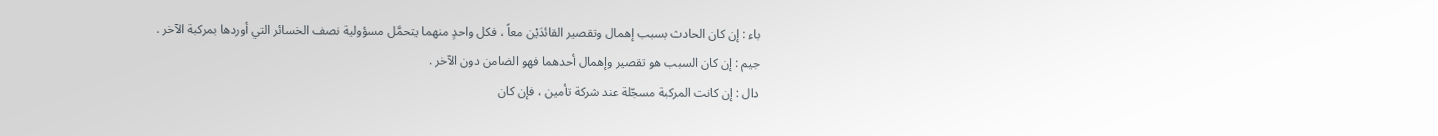باء : إن كان الحادث بسبب إهمال وتقصير القائدَيْن معاً ، فكل واحدٍ منهما يتحمَّل مسؤولية نصف الخسائر التي أوردها بمركبة الآخر .
جيم : إن كان السبب هو تقصير وإهمال أحدهما فهو الضامن دون الآخر .
دال : إن كانت المركبة مسجّلة عند شركة تأمين ، فإن كان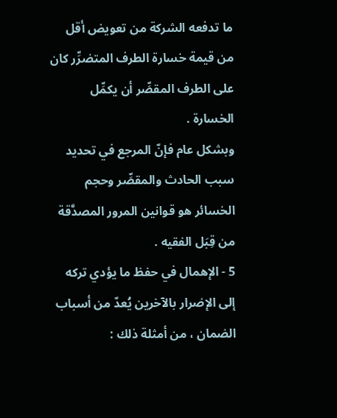ما تدفعه الشركة من تعويض أقل من قيمة خسارة الطرف المتضرِّر كان على الطرف المقصِّر أن يكمِّل الخسارة .
وبشكل عام فإنّ المرجع في تحديد سبب الحادث والمقصِّر وحجم الخسائر هو قوانين المرور المصدَّقة من قِبَل الفقيه .
5 - الإهمال في حفظ ما يؤدي تركه إلى الإضرار بالآخرين يُعدّ من أسباب الضمان ، من أمثلة ذلك :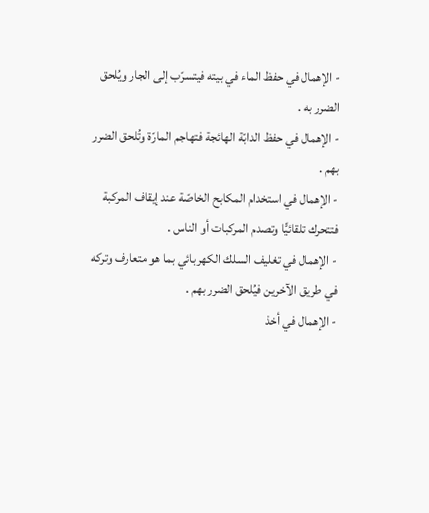- الإهمال في حفظ الماء في بيته فيتسرّب إلى الجار ويُلحق الضرر به .
- الإهمال في حفظ الدابّة الهائجة فتهاجم المارّة وتُلحق الضرر بهم .
- الإهمال في استخدام المكابح الخاصّة عند إيقاف المركبة فتتحرك تلقائيًّا وتصدم المركبات أو الناس .
- الإهمال في تغليف السلك الكهربائي بما هو متعارف وتركه في طريق الآخرين فيُلحق الضرر بهم .
- الإهمال في أخذ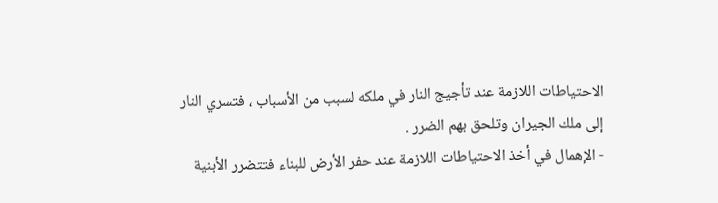الاحتياطات اللازمة عند تأجيج النار في ملكه لسبب من الأسباب ، فتسري النار إلى ملك الجيران وتلحق بهم الضرر .
- الإهمال في أخذ الاحتياطات اللازمة عند حفر الأرض للبناء فتتضرر الأبنية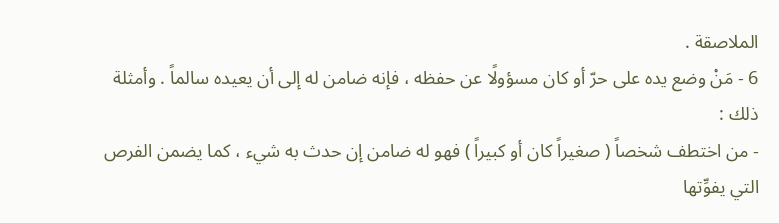الملاصقة .
6 - مَنْ وضع يده على حرّ أو كان مسؤولًا عن حفظه ، فإنه ضامن له إلى أن يعيده سالماً . وأمثلة ذلك :
- من اختطف شخصاً ( صغيراً كان أو كبيراً ) فهو له ضامن إن حدث به شيء ، كما يضمن الفرص التي يفوِّتها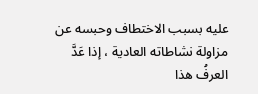عليه بسبب الاختطاف وحبسه عن مزاولة نشاطاته العادية ، إذا عَدَّ العرفُ هذا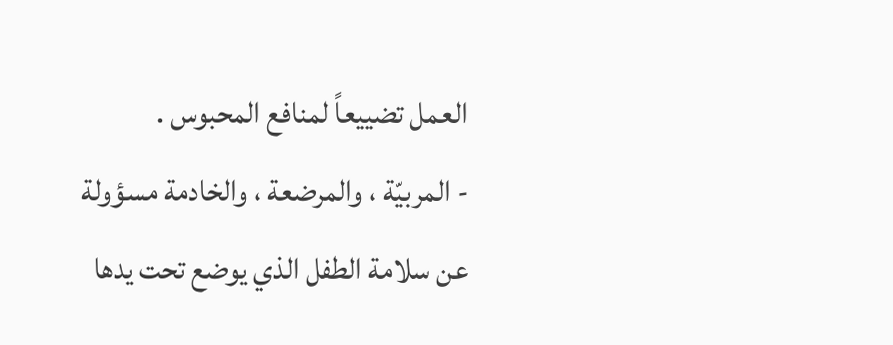العمل تضييعاً لمنافع المحبوس .
- المربيّة ، والمرضعة ، والخادمة مسؤولة عن سلامة الطفل الذي يوضع تحت يدها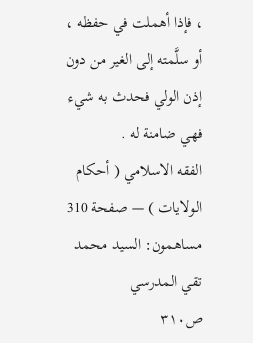، فإذا أهملت في حفظه ، أو سلَّمته إلى الغير من دون إذن الولي فحدث به شيء فهي ضامنة له .
الفقه الاسلامي ( أحكام الولايات ) — صفحة 310
مساهمون: السيد محمد تقي المدرسي
ص٣١٠